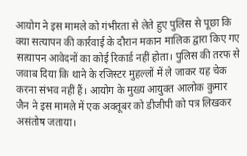आयोग ने इस मामले को गंभीरता से लेते हुए पुलिस से पूछा कि क्या सत्यापन की कार्रवाई के दौरान मकान मालिक द्वारा किए गए सत्यापन आवेदनों का कोई रिकार्ड नहीं होता। पुलिस की तरफ से जवाब दिया कि थाने के रजिस्टर मुहल्लों में ले जाकर यह चेक करना संभव नहीं हैं। आयोग के मुख्य आयुक्त आलोक कुमार जैन ने इस मामले में एक अक्तूबर को डीजीपी को पत्र लिखकर असंतोष जताया।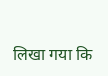लिखा गया कि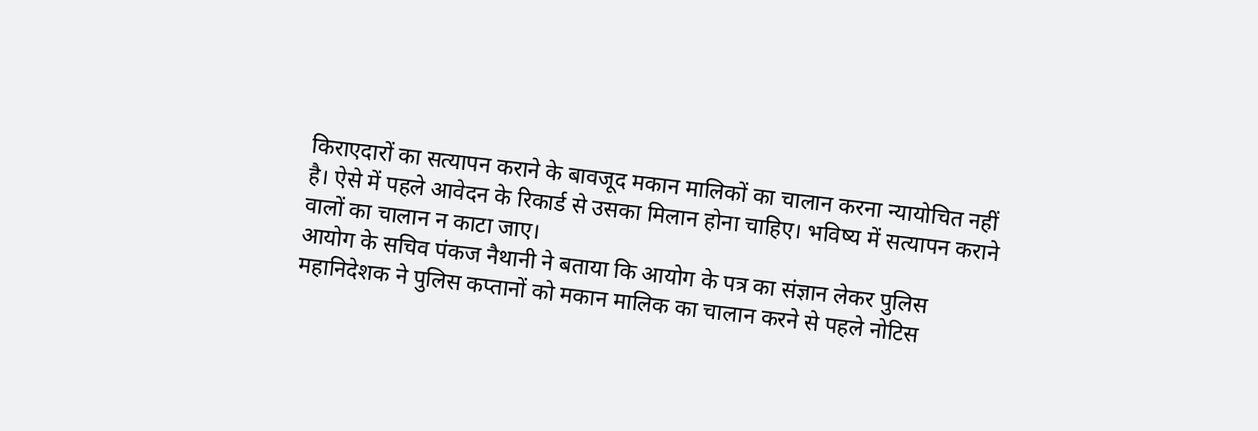किराएदारों का सत्यापन कराने के बावजूद मकान मालिकों का चालान करना न्यायोचित नहीं है। ऐसे में पहले आवेदन के रिकार्ड से उसका मिलान होना चाहिए। भविष्य में सत्यापन कराने वालों का चालान न काटा जाए।
आयोग के सचिव पंकज नैथानी ने बताया कि आयोग के पत्र का संज्ञान लेकर पुलिस महानिदेशक ने पुलिस कप्तानों को मकान मालिक का चालान करने से पहले नोटिस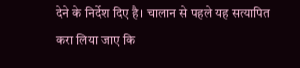देने के निर्देश दिए है। चालान से पहले यह सत्यापित करा लिया जाए कि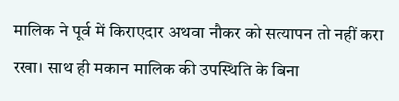मालिक ने पूर्व में किराएदार अथवा नौकर को सत्यापन तो नहीं करा रखा। साथ ही मकान मालिक की उपस्थिति के बिना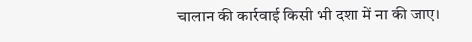चालान की कार्रवाई किसी भी दशा में ना की जाए।